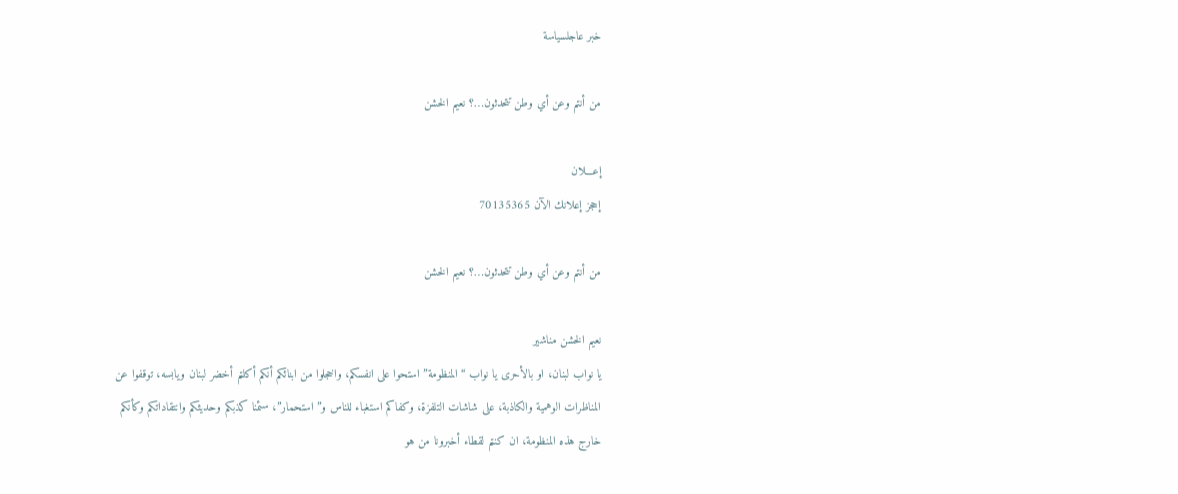خبر عاجلسياسة

من أنتم وعن أي وطن تتحدثون…؟ نعيم الخشن

إعـــلان
إحجز إعلانك الآن 70135365

من أنتم وعن أي وطن تتحدثون…؟ نعيم الخشن

نعيم الخشن مناشير
يا نواب لبنان، او بالأحرى يا نواب “المنظومة” استحوا على انفسكم، واخجلوا من ابنائكم أنكم أكلتم أخضر لبنان ويابسه، توقفوا عن المناظرات الوهمية والكاذبة، على شاشات التلفزة، وكفاكم استغباء للناس و”استحمار”، سئمنا كذبكم وحديثكم وانتقاداتكم وكأنكم خارج هذه المنظومة، ان كنتم لقطاء أخبرونا من هو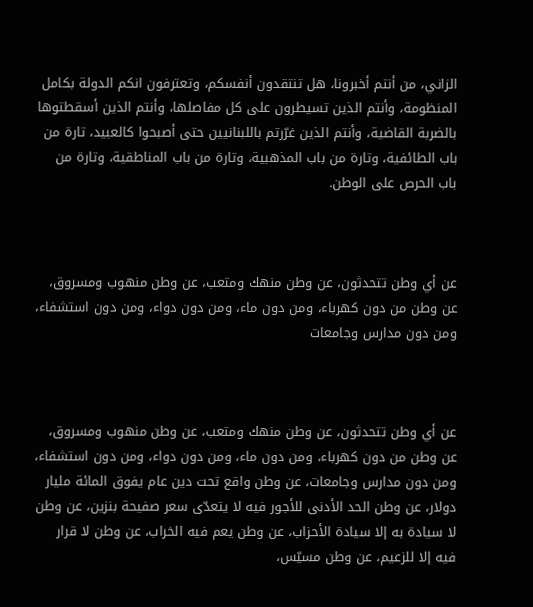الزاني، من أنتم أخبرونا، هل تنتقدون أنفسكم، وتعترفون انكم الدولة بكامل المنظومة، وأنتم الذين تسيطرون على كل مفاصلها، وأنتم الذين أسقطتوها بالضربة القاضية، وأنتم الذين غرّرتم باللبنانيين حتى أصبحوا كالعبيد، تارة من باب الطائفية، وتارة من باب المذهبية، وتارة من باب المناطقية، وتارة من باب الحرص على الوطن.



عن أي وطن تتحدثون، عن وطن منهك ومتعب، عن وطن منهوب ومسروق، عن وطن من دون كهرباء، ومن دون ماء، ومن دون دواء، ومن دون استشفاء، ومن دون مدارس وجامعات



عن أي وطن تتحدثون، عن وطن منهك ومتعب، عن وطن منهوب ومسروق، عن وطن من دون كهرباء، ومن دون ماء، ومن دون دواء، ومن دون استشفاء، ومن دون مدارس وجامعات، عن وطن واقع تحت دين عام يفوق المائة مليار دولار، عن وطن الحد الأدنى للأجور فيه لا يتعدّى سعر صفيحة بنزين، عن وطن لا سيادة به إلا سيادة الأحزاب، عن وطن يعم فيه الخراب، عن وطن لا قرار فيه إلا للزعيم، عن وطن مسيّس،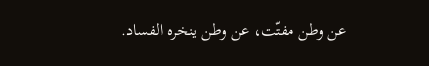عن وطن مفتّت، عن وطن ينخره الفساد.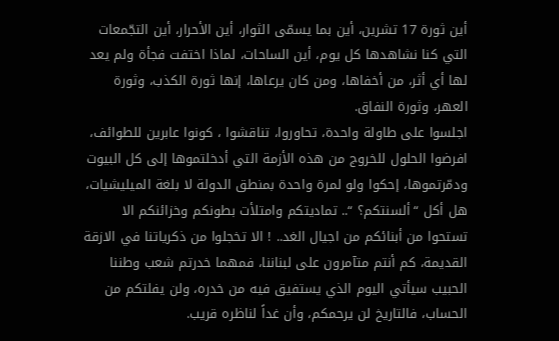أين ثورة 17 تشرين، أين بما يسمّى الثوار، أين الأحرار، أين التجّمعات التي كنا نشاهدها كل يوم، أين الساحات، لماذا اختفت فجأة ولم يعد لها أي أثر، من أخفاها، ومن كان يرعاها، إنها ثورة الكذب، وثورة العهر، وثورة النفاق.
اجلسوا على طاولة واحدة، تحاوروا، تناقشوا ، كونوا عابرين للطوائف، افرضوا الحلول للخروج من هذه الأزمة التي أدخلتموها إلى كل البيوت ودمّرتموها، إحكوا ولو لمرة واحدة بمنطق الدولة لا بلغة الميليشيات، هل أكل “ألسنتكم؟ “.. تماديتكم وامتلأت بطونكم وخزائنكم الا تستحوا من أبنائكم من اجيال الغد.. ! الا تخجلوا من ذكرياتنا في الازقة القديمة، كم أنتم متآمرون على لبناننا، فمهما خدرتم شعب وطننا الحبيب سيأتي اليوم الذي يستفيق فيه من خدره، ولن يفلتكم من الحساب، فالتاريخ لن يرحمكم، وأن غداً لناظره قريب.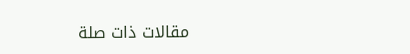مقالات ذات صلة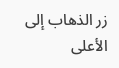زر الذهاب إلى الأعلى